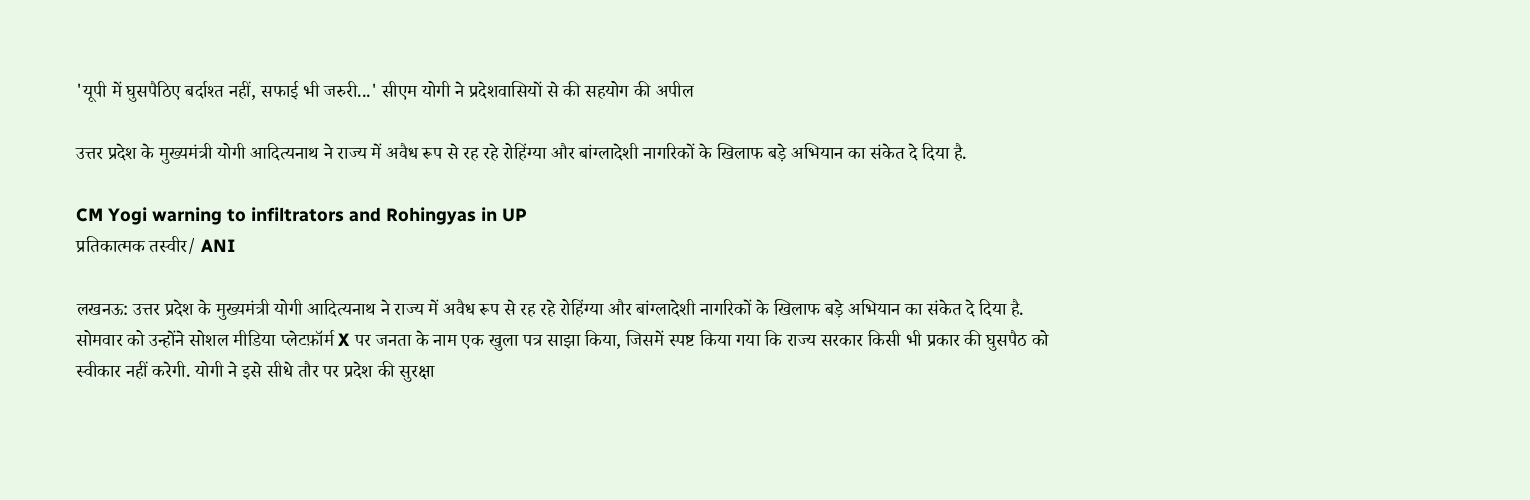'यूपी में घुसपैठिए बर्दाश्त नहीं, सफाई भी जरुरी...' सीएम योगी ने प्रदेशवासियों से की सहयोग की अपील

उत्तर प्रदेश के मुख्यमंत्री योगी आदित्यनाथ ने राज्य में अवैध रूप से रह रहे रोहिंग्या और बांग्लादेशी नागरिकों के खिलाफ बड़े अभियान का संकेत दे दिया है.

CM Yogi warning to infiltrators and Rohingyas in UP
प्रतिकात्मक तस्वीर/ ANI

लखनऊ: उत्तर प्रदेश के मुख्यमंत्री योगी आदित्यनाथ ने राज्य में अवैध रूप से रह रहे रोहिंग्या और बांग्लादेशी नागरिकों के खिलाफ बड़े अभियान का संकेत दे दिया है. सोमवार को उन्होंने सोशल मीडिया प्लेटफ़ॉर्म X पर जनता के नाम एक खुला पत्र साझा किया, जिसमें स्पष्ट किया गया कि राज्य सरकार किसी भी प्रकार की घुसपैठ को स्वीकार नहीं करेगी. योगी ने इसे सीधे तौर पर प्रदेश की सुरक्षा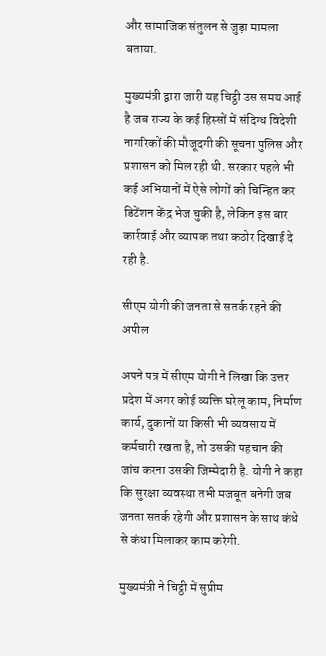और सामाजिक संतुलन से जुड़ा मामला बताया.

मुख्यमंत्री द्वारा जारी यह चिट्ठी उस समय आई है जब राज्य के कई हिस्सों में संदिग्ध विदेशी नागरिकों की मौजूदगी की सूचना पुलिस और प्रशासन को मिल रही थी. सरकार पहले भी कई अभियानों में ऐसे लोगों को चिन्हित कर डिटेंशन केंद्र भेज चुकी है, लेकिन इस बार कार्रवाई और व्यापक तथा कठोर दिखाई दे रही है.

सीएम योगी की जनता से सतर्क रहने की अपील

अपने पत्र में सीएम योगी ने लिखा कि उत्तर प्रदेश में अगर कोई व्यक्ति घरेलू काम, निर्माण कार्य, दुकानों या किसी भी व्यवसाय में कर्मचारी रखता है, तो उसकी पहचान की जांच करना उसकी जिम्मेदारी है. योगी ने कहा कि सुरक्षा व्यवस्था तभी मजबूत बनेगी जब जनता सतर्क रहेगी और प्रशासन के साथ कंधे से कंधा मिलाकर काम करेगी.

मुख्यमंत्री ने चिट्ठी में सुप्रीम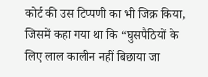कोर्ट की उस टिप्पणी का भी जिक्र किया, जिसमें कहा गया था कि “घुसपैठियों के लिए लाल कालीन नहीं बिछाया जा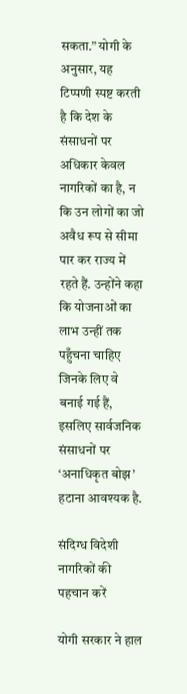सकता.” योगी के अनुसार, यह टिप्पणी स्पष्ट करती है कि देश के संसाधनों पर अधिकार केवल नागरिकों का है, न कि उन लोगों का जो अवैध रूप से सीमा पार कर राज्य में रहते हैं. उन्होंने कहा कि योजनाओं का लाभ उन्हीं तक पहुँचना चाहिए जिनके लिए वे बनाई गई हैं, इसलिए सार्वजनिक संसाधनों पर ‘अनाधिकृत बोझ’ हटाना आवश्यक है.

संदिग्ध विदेशी नागरिकों की पहचान करें

योगी सरकार ने हाल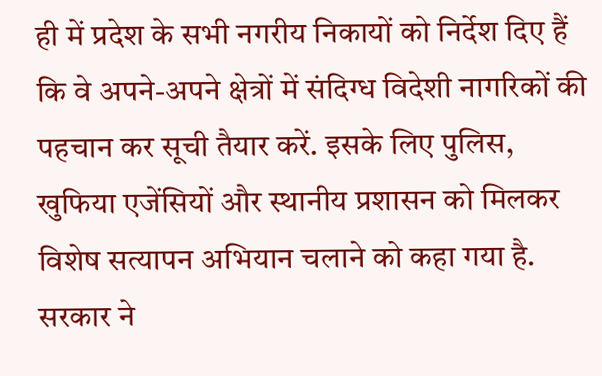ही में प्रदेश के सभी नगरीय निकायों को निर्देश दिए हैं कि वे अपने-अपने क्षेत्रों में संदिग्ध विदेशी नागरिकों की पहचान कर सूची तैयार करें. इसके लिए पुलिस, खुफिया एजेंसियों और स्थानीय प्रशासन को मिलकर विशेष सत्यापन अभियान चलाने को कहा गया है. सरकार ने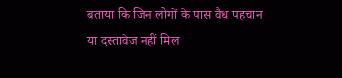बताया कि जिन लोगों के पास वैध पहचान या दस्तावेज नहीं मिल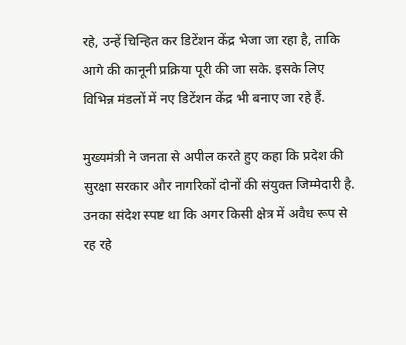रहे, उन्हें चिन्हित कर डिटेंशन केंद्र भेजा जा रहा है, ताकि आगे की कानूनी प्रक्रिया पूरी की जा सके. इसके लिए विभिन्न मंडलों में नए डिटेंशन केंद्र भी बनाए जा रहे हैं.

मुख्यमंत्री ने जनता से अपील करते हुए कहा कि प्रदेश की सुरक्षा सरकार और नागरिकों दोनों की संयुक्त जिम्मेदारी है. उनका संदेश स्पष्ट था कि अगर किसी क्षेत्र में अवैध रूप से रह रहे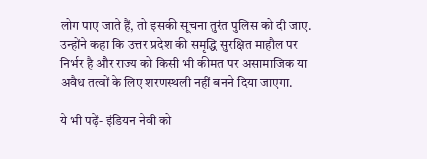लोग पाए जाते हैं, तो इसकी सूचना तुरंत पुलिस को दी जाए. उन्होंने कहा कि उत्तर प्रदेश की समृद्धि सुरक्षित माहौल पर निर्भर है और राज्य को किसी भी कीमत पर असामाजिक या अवैध तत्वों के लिए शरणस्थली नहीं बनने दिया जाएगा.

ये भी पढ़ें- इंडियन नेवी को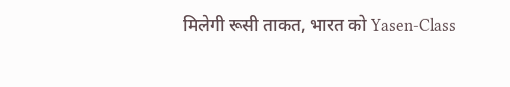मिलेगी रूसी ताकत, भारत को Yasen-Class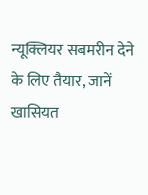न्यूक्लियर सबमरीन देने के लिए तैयार, जानें खासियत